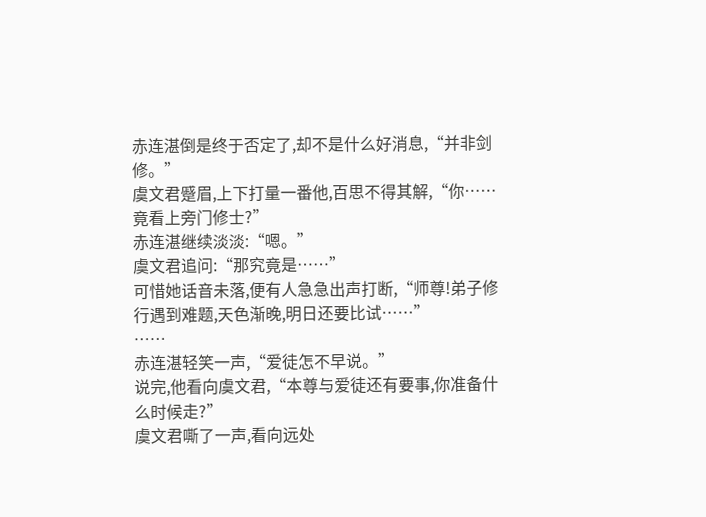赤连湛倒是终于否定了,却不是什么好消息,“并非剑修。”
虞文君蹙眉,上下打量一番他,百思不得其解,“你……竟看上旁门修士?”
赤连湛继续淡淡:“嗯。”
虞文君追问:“那究竟是……”
可惜她话音未落,便有人急急出声打断,“师尊!弟子修行遇到难题,天色渐晚,明日还要比试……”
……
赤连湛轻笑一声,“爱徒怎不早说。”
说完,他看向虞文君,“本尊与爱徒还有要事,你准备什么时候走?”
虞文君嘶了一声,看向远处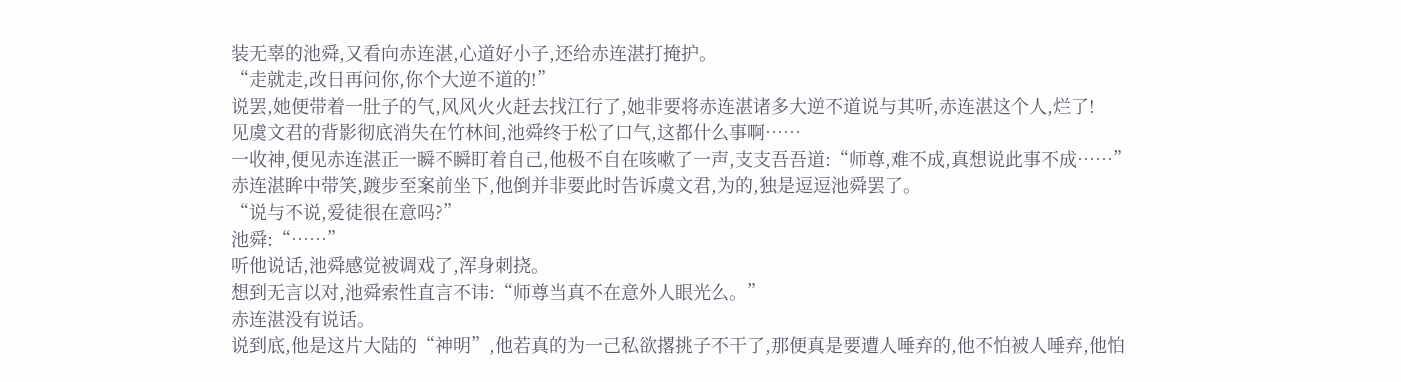装无辜的池舜,又看向赤连湛,心道好小子,还给赤连湛打掩护。
“走就走,改日再问你,你个大逆不道的!”
说罢,她便带着一肚子的气,风风火火赶去找江行了,她非要将赤连湛诸多大逆不道说与其听,赤连湛这个人,烂了!
见虞文君的背影彻底消失在竹林间,池舜终于松了口气,这都什么事啊……
一收神,便见赤连湛正一瞬不瞬盯着自己,他极不自在咳嗽了一声,支支吾吾道:“师尊,难不成,真想说此事不成……”
赤连湛眸中带笑,踱步至案前坐下,他倒并非要此时告诉虞文君,为的,独是逗逗池舜罢了。
“说与不说,爱徒很在意吗?”
池舜:“……”
听他说话,池舜感觉被调戏了,浑身刺挠。
想到无言以对,池舜索性直言不讳:“师尊当真不在意外人眼光么。”
赤连湛没有说话。
说到底,他是这片大陆的“神明”,他若真的为一己私欲撂挑子不干了,那便真是要遭人唾弃的,他不怕被人唾弃,他怕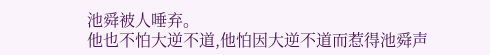池舜被人唾弃。
他也不怕大逆不道,他怕因大逆不道而惹得池舜声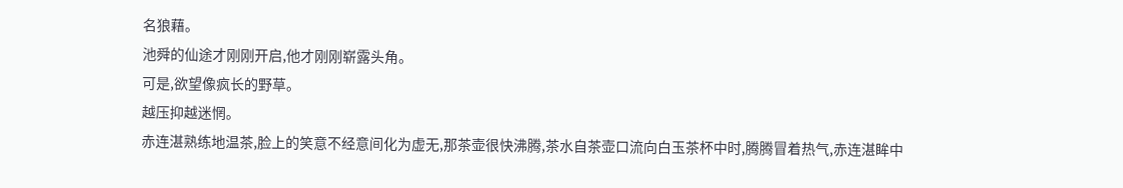名狼藉。
池舜的仙途才刚刚开启,他才刚刚崭露头角。
可是,欲望像疯长的野草。
越压抑越迷惘。
赤连湛熟练地温茶,脸上的笑意不经意间化为虚无,那茶壶很快沸腾,茶水自茶壶口流向白玉茶杯中时,腾腾冒着热气,赤连湛眸中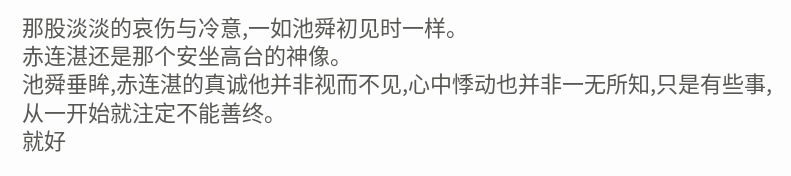那股淡淡的哀伤与冷意,一如池舜初见时一样。
赤连湛还是那个安坐高台的神像。
池舜垂眸,赤连湛的真诚他并非视而不见,心中悸动也并非一无所知,只是有些事,从一开始就注定不能善终。
就好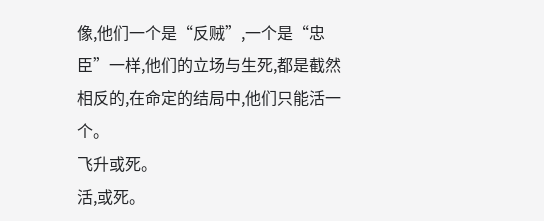像,他们一个是“反贼”,一个是“忠臣”一样,他们的立场与生死,都是截然相反的,在命定的结局中,他们只能活一个。
飞升或死。
活,或死。